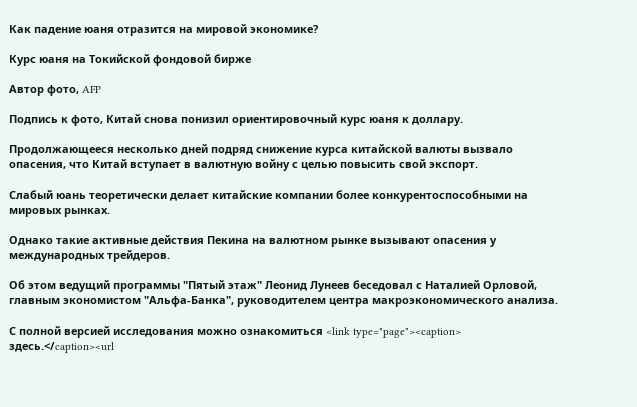Как падение юаня отразится на мировой экономике?

Курс юаня на Токийской фондовой бирже

Автор фото, AFP

Подпись к фото, Китай снова понизил ориентировочный курс юаня к доллару.

Продолжающееся несколько дней подряд снижение курса китайской валюты вызвало опасения, что Китай вступает в валютную войну с целью повысить свой экспорт.

Слабый юань теоретически делает китайские компании более конкурентоспособными на мировых рынках.

Однако такие активные действия Пекина на валютном рынке вызывают опасения у международных трейдеров.

Об этом ведущий программы "Пятый этаж" Леонид Лунеев беседовал с Наталией Орловой, главным экономистом "Альфа-Банка", руководителем центра макроэкономического анализа.

С полной версией исследования можно ознакомиться <link type="page"><caption> здесь.</caption><url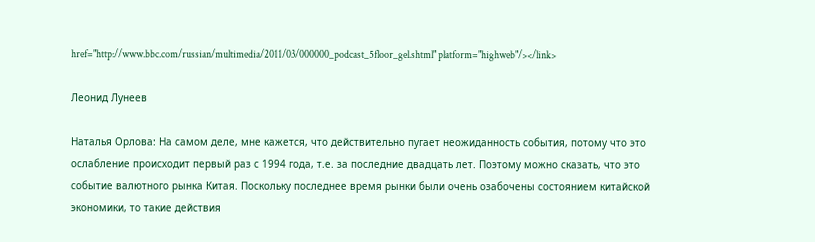href="http://www.bbc.com/russian/multimedia/2011/03/000000_podcast_5floor_gel.shtml" platform="highweb"/></link>

Леонид Лунеев

Наталья Орлова: На самом деле, мне кажется, что действительно пугает неожиданность события, потому что это ослабление происходит первый раз с 1994 года, т.е. за последние двадцать лет. Поэтому можно сказать, что это событие валютного рынка Китая. Поскольку последнее время рынки были очень озабочены состоянием китайской экономики, то такие действия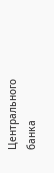Центрального банка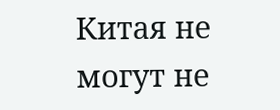Китая не могут не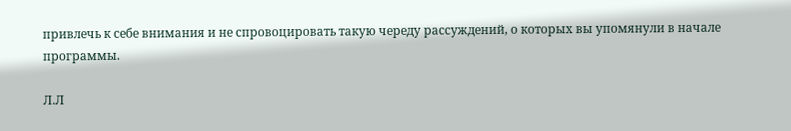привлечь к себе внимания и не спровоцировать такую череду рассуждений, о которых вы упомянули в начале программы.

Л.Л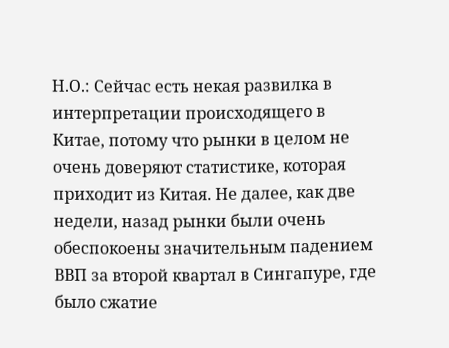Н.О.: Сейчас есть некая развилка в интерпретации происходящего в Китае, потому что рынки в целом не очень доверяют статистике, которая приходит из Китая. Не далее, как две недели, назад рынки были очень обеспокоены значительным падением ВВП за второй квартал в Сингапуре, где было сжатие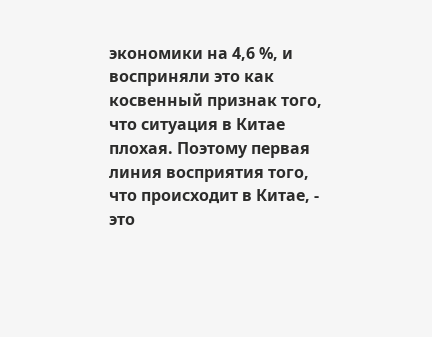экономики на 4,6 %, и восприняли это как косвенный признак того, что ситуация в Китае плохая. Поэтому первая линия восприятия того, что происходит в Китае, - это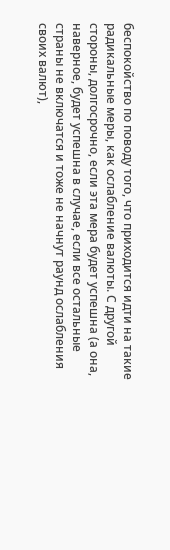беспокойство по поводу того, что приходится идти на такие радикальные меры, как ослабление валюты. С другой стороны, долгосрочно, если эта мера будет успешна (а она, наверное, будет успешна в случае, если все остальные страны не включатся и тоже не начнут раунд ослабления своих валют),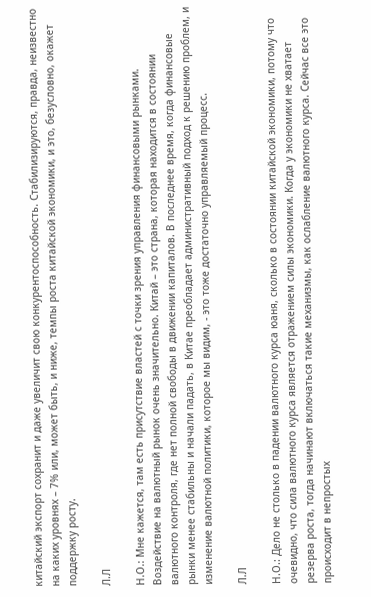китайский экспорт сохранит и даже увеличит свою конкурентоспособность. Стабилизируются, правда, неизвестно на каких уровнях – 7% или, может быть, и ниже, темпы роста китайской экономики, и это, безусловно, окажет поддержку росту.

Л.Л

Н.О.: Мне кажется, там есть присутствие властей с точки зрения управления финансовыми рынками. Воздействие на валютный рынок очень значительно. Китай – это страна, которая находится в состоянии валютного контроля, где нет полной свободы в движении капиталов. В последнее время, когда финансовые рынки менее стабильны и начали падать, в Китае преобладает административный подход к решению проблем, и изменение валютной политики, которое мы видим, - это тоже достаточно управляемый процесс.

Л.Л

Н.О.: Дело не столько в падении валютного курса юаня, сколько в состоянии китайской экономики, потому что очевидно, что сила валютного курса является отражением силы экономики. Когда у экономики не хватает резерва роста, тогда начинают включаться такие механизмы, как ослабление валютного курса. Сейчас все это происходит в непростых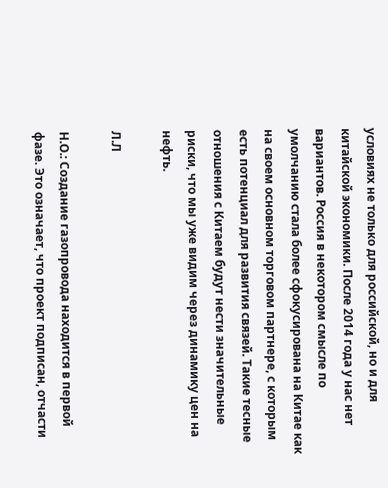условиях не только для российской, но и для китайской экономики. После 2014 года у нас нет вариантов. Россия в некотором смысле по умолчанию стала более сфокусирована на Китае как на своем основном торговом партнере, с которым есть потенциал для развития связей. Такие тесные отношения с Китаем будут нести значительные риски, что мы уже видим через динамику цен на нефть.

Л.Л

Н.О.: Создание газопровода находится в первой фазе. Это означает, что проект подписан, отчасти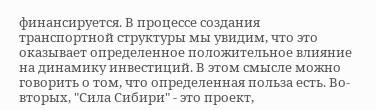финансируется. В процессе создания транспортной структуры мы увидим, что это оказывает определенное положительное влияние на динамику инвестиций. В этом смысле можно говорить о том, что определенная польза есть. Во-вторых, "Сила Сибири" - это проект,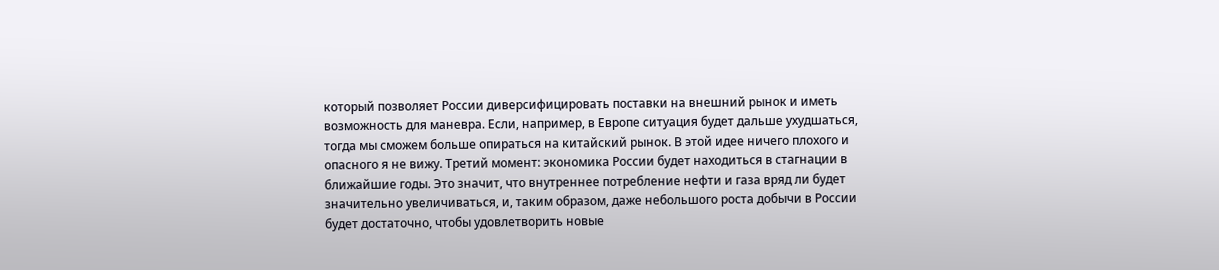который позволяет России диверсифицировать поставки на внешний рынок и иметь возможность для маневра. Если, например, в Европе ситуация будет дальше ухудшаться, тогда мы сможем больше опираться на китайский рынок. В этой идее ничего плохого и опасного я не вижу. Третий момент: экономика России будет находиться в стагнации в ближайшие годы. Это значит, что внутреннее потребление нефти и газа вряд ли будет значительно увеличиваться, и, таким образом, даже небольшого роста добычи в России будет достаточно, чтобы удовлетворить новые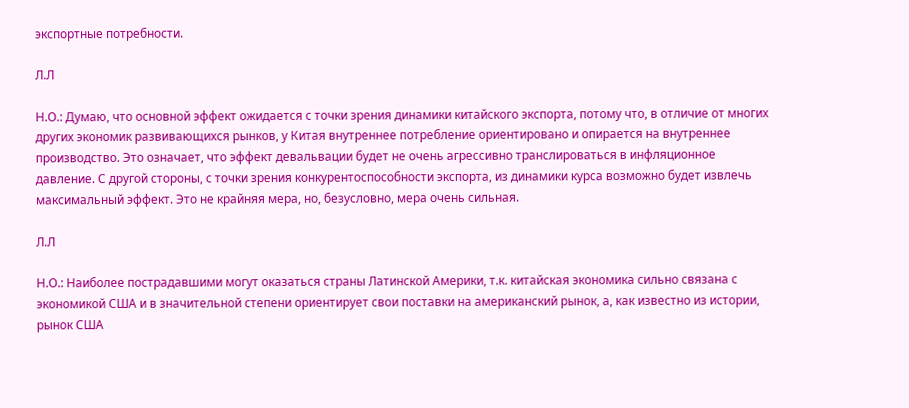экспортные потребности.

Л.Л

Н.О.: Думаю, что основной эффект ожидается с точки зрения динамики китайского экспорта, потому что, в отличие от многих других экономик развивающихся рынков, у Китая внутреннее потребление ориентировано и опирается на внутреннее производство. Это означает, что эффект девальвации будет не очень агрессивно транслироваться в инфляционное давление. С другой стороны, с точки зрения конкурентоспособности экспорта, из динамики курса возможно будет извлечь максимальный эффект. Это не крайняя мера, но, безусловно, мера очень сильная.

Л.Л

Н.О.: Наиболее пострадавшими могут оказаться страны Латинской Америки, т.к. китайская экономика сильно связана с экономикой США и в значительной степени ориентирует свои поставки на американский рынок, а, как известно из истории, рынок США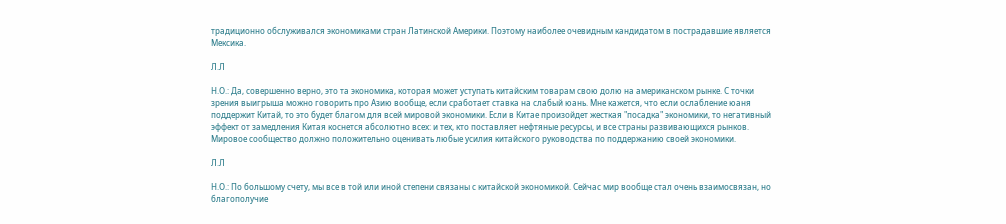традиционно обслуживался экономиками стран Латинской Америки. Поэтому наиболее очевидным кандидатом в пострадавшие является Мексика.

Л.Л

Н.О.: Да, совершенно верно, это та экономика, которая может уступать китайским товарам свою долю на американском рынке. С точки зрения выигрыша можно говорить про Азию вообще, если сработает ставка на слабый юань. Мне кажется, что если ослабление юаня поддержит Китай, то это будет благом для всей мировой экономики. Если в Китае произойдет жесткая "посадка" экономики, то негативный эффект от замедления Китая коснется абсолютно всех: и тех, кто поставляет нефтяные ресурсы, и все страны развивающихся рынков. Мировое сообщество должно положительно оценивать любые усилия китайского руководства по поддержанию своей экономики.

Л.Л

Н.О.: По большому счету, мы все в той или иной степени связаны с китайской экономикой. Сейчас мир вообще стал очень взаимосвязан, но благополучие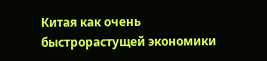Китая как очень быстрорастущей экономики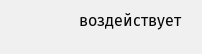воздействует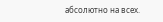абсолютно на всех.